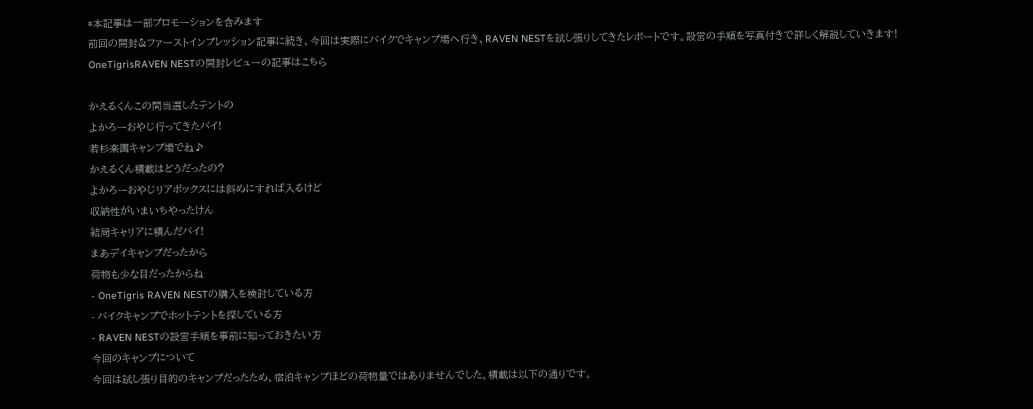*本記事は一部プロモーションを含みます
前回の開封&ファーストインプレッション記事に続き、今回は実際にバイクでキャンプ場へ行き、RAVEN NESTを試し張りしてきたレポートです。設営の手順を写真付きで詳しく解説していきます!
OneTigrisRAVEN NESTの開封レビューの記事はこちら

かえるくんこの間当選したテントの
よかろーおやじ行ってきたバイ!
若杉楽園キャンプ場でね♪
かえるくん積載はどうだったの?
よかろーおやじリアボックスには斜めにすれば入るけど
収納性がいまいちやったけん
結局キャリアに積んだバイ!
まあデイキャンプだったから
荷物も少な目だったからね
- OneTigris RAVEN NESTの購入を検討している方
- バイクキャンプでホットテントを探している方
- RAVEN NESTの設営手順を事前に知っておきたい方
今回のキャンプについて
今回は試し張り目的のキャンプだったため、宿泊キャンプほどの荷物量ではありませんでした。積載は以下の通りです。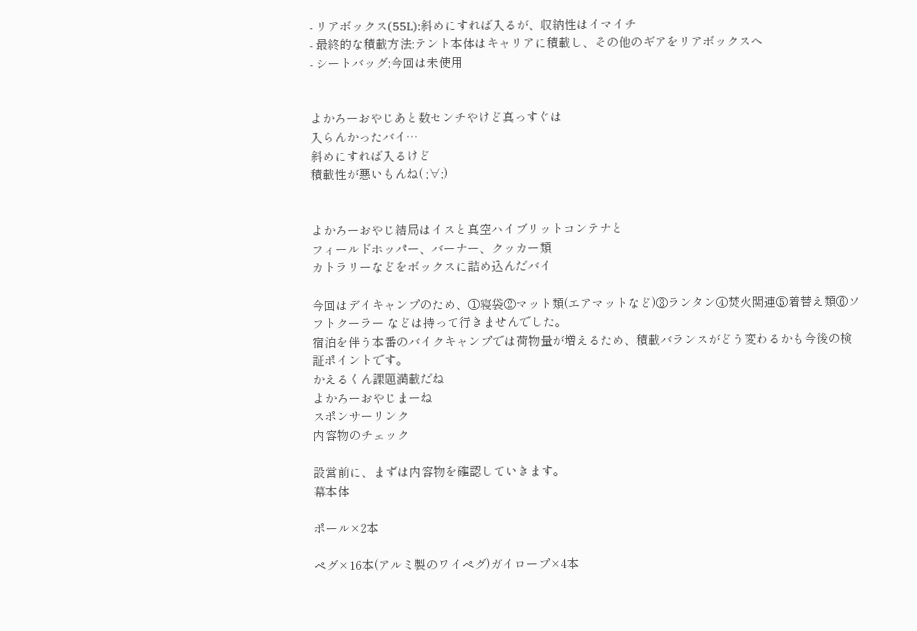- リアボックス(55L):斜めにすれば入るが、収納性はイマイチ
- 最終的な積載方法:テント本体はキャリアに積載し、その他のギアをリアボックスへ
- シートバッグ:今回は未使用


よかろーおやじあと数センチやけど真っすぐは
入らんかったバイ…
斜めにすれば入るけど
積載性が悪いもんね( ;∀;)


よかろーおやじ結局はイスと真空ハイブリットコンテナと
フィールドホッパー、バーナー、クッカー類
カトラリーなどをボックスに詰め込んだバイ

今回はデイキャンプのため、①寝袋②マット類(エアマットなど)③ランタン④焚火関連⑤着替え類⑥ソフトクーラー などは持って行きませんでした。
宿泊を伴う本番のバイクキャンプでは荷物量が増えるため、積載バランスがどう変わるかも今後の検証ポイントです。
かえるくん課題満載だね
よかろーおやじまーね
スポンサーリンク
内容物のチェック

設営前に、まずは内容物を確認していきます。
幕本体

ポール×2本

ペグ×16本(アルミ製のワイペグ)ガイロープ×4本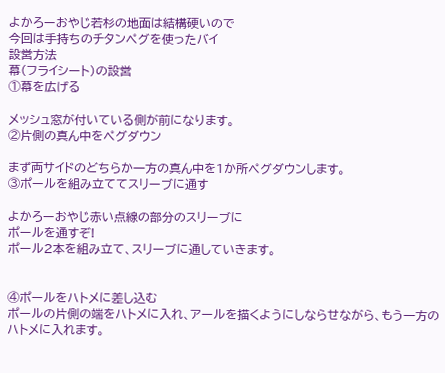よかろーおやじ若杉の地面は結構硬いので
今回は手持ちのチタンペグを使ったバイ
設営方法
幕(フライシート)の設営
①幕を広げる

メッシュ窓が付いている側が前になります。
②片側の真ん中をペグダウン

まず両サイドのどちらか一方の真ん中を1か所ペグダウンします。
③ポールを組み立ててスリーブに通す

よかろーおやじ赤い点線の部分のスリーブに
ポールを通すぞ!
ポール2本を組み立て、スリーブに通していきます。


④ポールをハトメに差し込む
ポールの片側の端をハトメに入れ、アールを描くようにしならせながら、もう一方のハトメに入れます。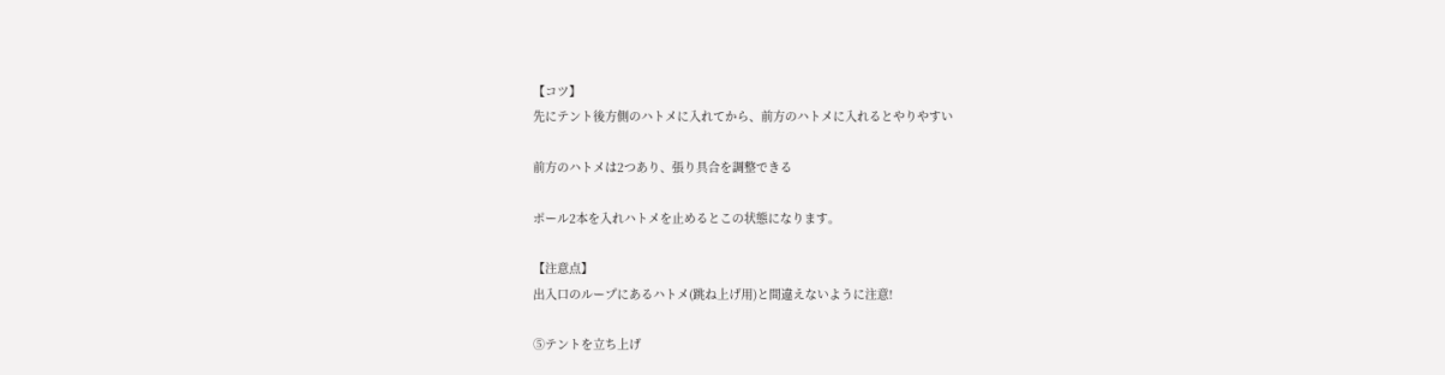【コツ】
先にテント後方側のハトメに入れてから、前方のハトメに入れるとやりやすい

前方のハトメは2つあり、張り具合を調整できる

ポール2本を入れハトメを止めるとこの状態になります。

【注意点】
出入口のループにあるハトメ(跳ね上げ用)と間違えないように注意!

⑤テントを立ち上げ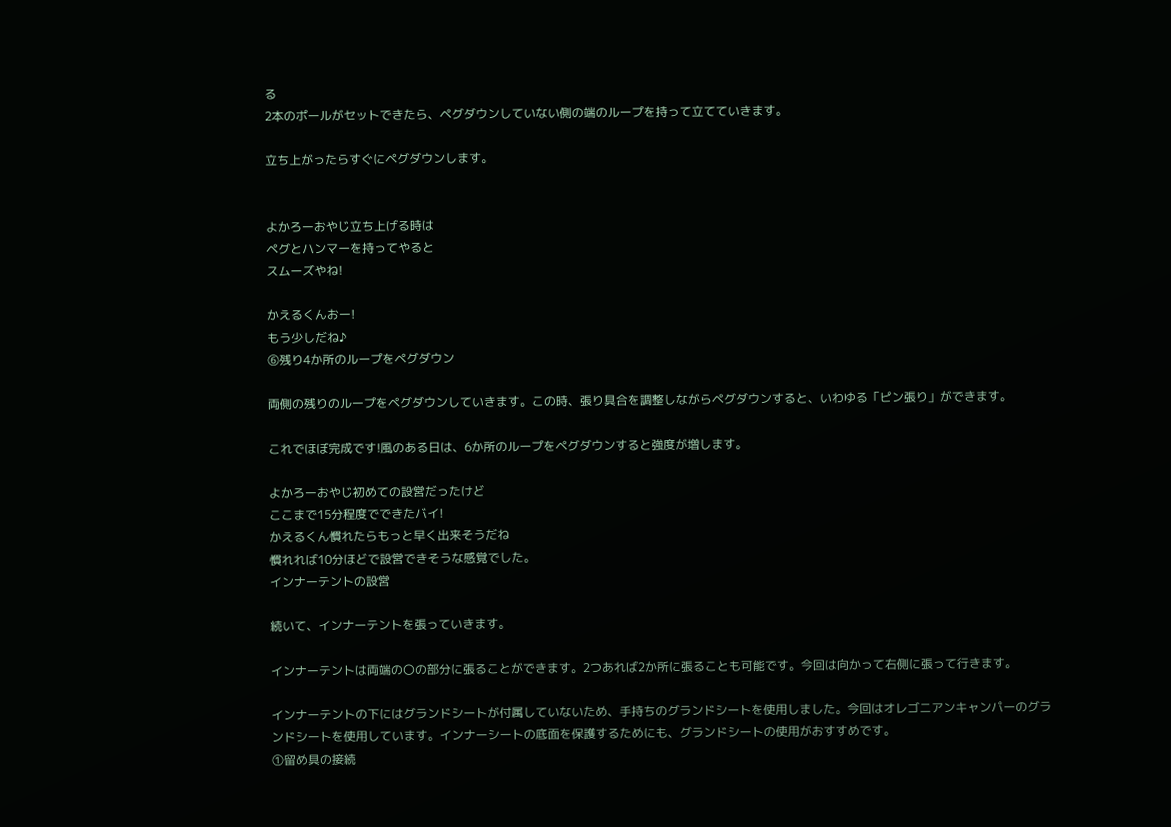る
2本のポールがセットできたら、ペグダウンしていない側の端のループを持って立てていきます。

立ち上がったらすぐにペグダウンします。


よかろーおやじ立ち上げる時は
ペグとハンマーを持ってやると
スムーズやね!

かえるくんおー!
もう少しだね♪
⑥残り4か所のループをペグダウン

両側の残りのループをペグダウンしていきます。この時、張り具合を調整しながらペグダウンすると、いわゆる「ピン張り」ができます。

これでほぼ完成です!風のある日は、6か所のループをペグダウンすると強度が増します。

よかろーおやじ初めての設営だったけど
ここまで15分程度でできたバイ!
かえるくん慣れたらもっと早く出来そうだね
慣れれば10分ほどで設営できそうな感覚でした。
インナーテントの設営

続いて、インナーテントを張っていきます。

インナーテントは両端の〇の部分に張ることができます。2つあれば2か所に張ることも可能です。今回は向かって右側に張って行きます。

インナーテントの下にはグランドシートが付属していないため、手持ちのグランドシートを使用しました。今回はオレゴニアンキャンパーのグランドシートを使用しています。インナーシートの底面を保護するためにも、グランドシートの使用がおすすめです。
①留め具の接続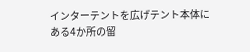インターテントを広げテント本体にある4か所の留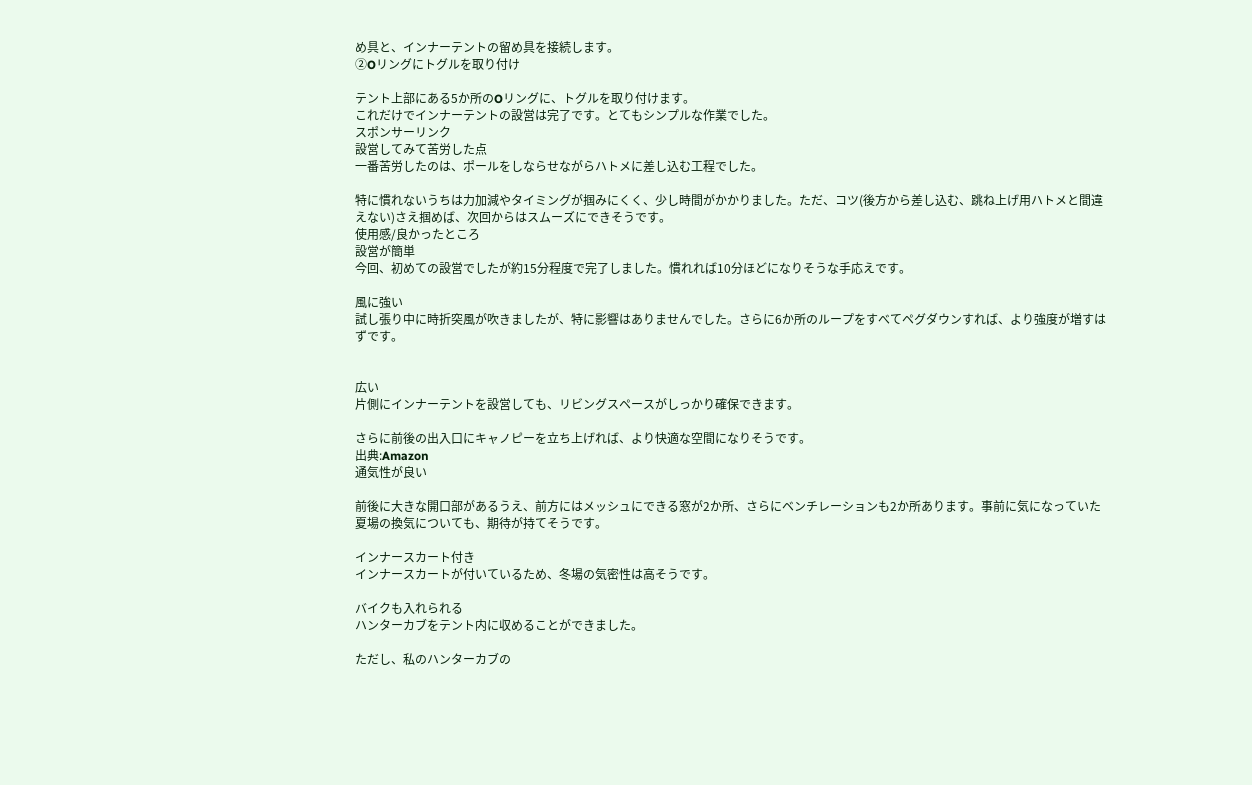め具と、インナーテントの留め具を接続します。
②Oリングにトグルを取り付け

テント上部にある5か所のOリングに、トグルを取り付けます。
これだけでインナーテントの設営は完了です。とてもシンプルな作業でした。
スポンサーリンク
設営してみて苦労した点
一番苦労したのは、ポールをしならせながらハトメに差し込む工程でした。

特に慣れないうちは力加減やタイミングが掴みにくく、少し時間がかかりました。ただ、コツ(後方から差し込む、跳ね上げ用ハトメと間違えない)さえ掴めば、次回からはスムーズにできそうです。
使用感/良かったところ
設営が簡単
今回、初めての設営でしたが約15分程度で完了しました。慣れれば10分ほどになりそうな手応えです。

風に強い
試し張り中に時折突風が吹きましたが、特に影響はありませんでした。さらに6か所のループをすべてペグダウンすれば、より強度が増すはずです。


広い
片側にインナーテントを設営しても、リビングスペースがしっかり確保できます。

さらに前後の出入口にキャノピーを立ち上げれば、より快適な空間になりそうです。
出典:Amazon
通気性が良い

前後に大きな開口部があるうえ、前方にはメッシュにできる窓が2か所、さらにベンチレーションも2か所あります。事前に気になっていた夏場の換気についても、期待が持てそうです。

インナースカート付き
インナースカートが付いているため、冬場の気密性は高そうです。

バイクも入れられる
ハンターカブをテント内に収めることができました。

ただし、私のハンターカブの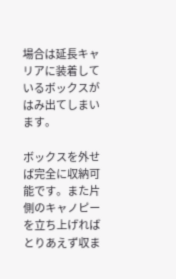場合は延長キャリアに装着しているボックスがはみ出てしまいます。

ボックスを外せば完全に収納可能です。また片側のキャノピーを立ち上げればとりあえず収ま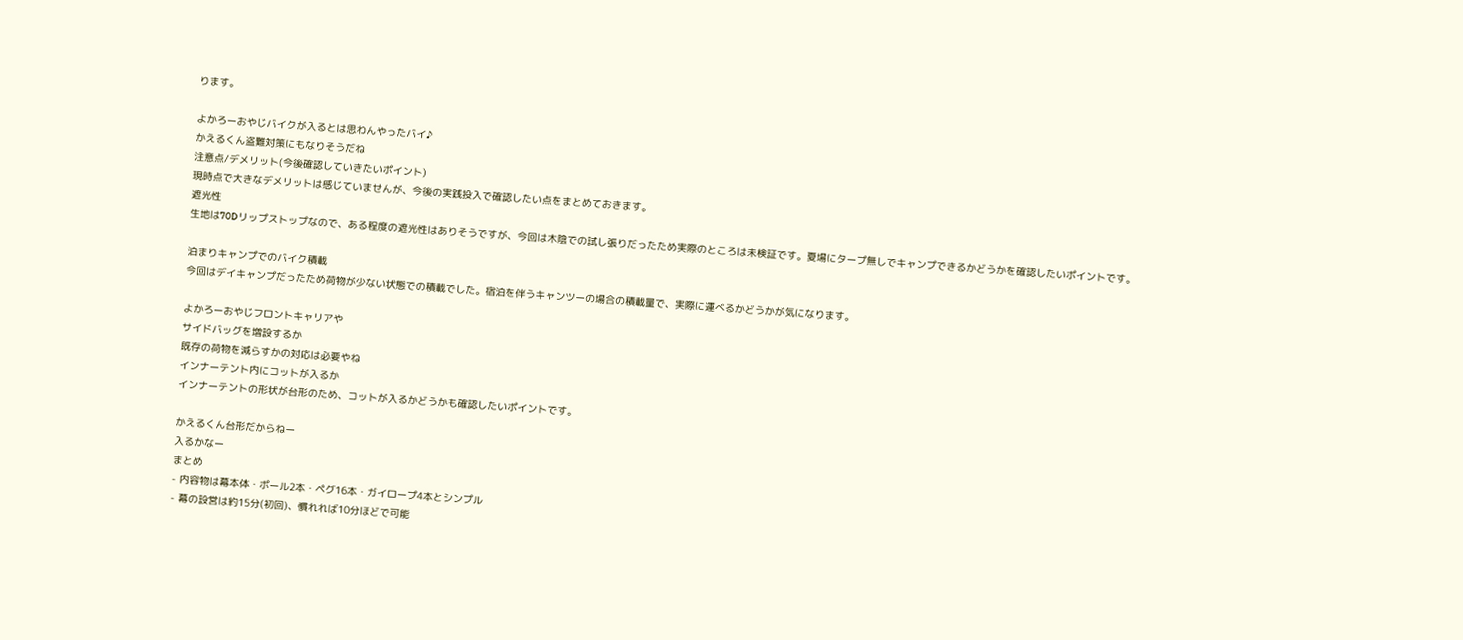ります。

よかろーおやじバイクが入るとは思わんやったバイ♪
かえるくん盗難対策にもなりそうだね
注意点/デメリット(今後確認していきたいポイント)
現時点で大きなデメリットは感じていませんが、今後の実践投入で確認したい点をまとめておきます。
遮光性
生地は70Dリップストップなので、ある程度の遮光性はありそうですが、今回は木陰での試し張りだったため実際のところは未検証です。夏場にタープ無しでキャンプできるかどうかを確認したいポイントです。

泊まりキャンプでのバイク積載
今回はデイキャンプだったため荷物が少ない状態での積載でした。宿泊を伴うキャンツーの場合の積載量で、実際に運べるかどうかが気になります。

よかろーおやじフロントキャリアや
サイドバッグを増設するか
既存の荷物を減らすかの対応は必要やね
インナーテント内にコットが入るか
インナーテントの形状が台形のため、コットが入るかどうかも確認したいポイントです。

かえるくん台形だからねー
入るかなー
まとめ
- 内容物は幕本体・ポール2本・ペグ16本・ガイロープ4本とシンプル
- 幕の設営は約15分(初回)、慣れれば10分ほどで可能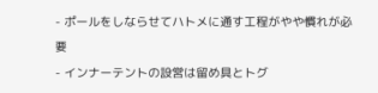- ポールをしならせてハトメに通す工程がやや慣れが必要
- インナーテントの設営は留め具とトグ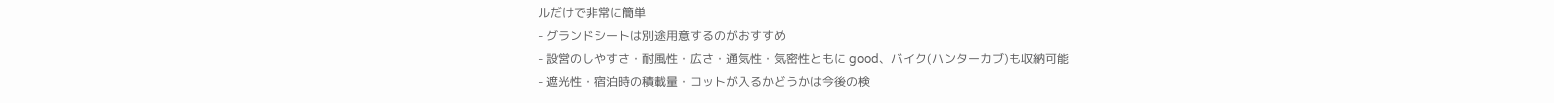ルだけで非常に簡単
- グランドシートは別途用意するのがおすすめ
- 設営のしやすさ・耐風性・広さ・通気性・気密性ともに good、バイク(ハンターカブ)も収納可能
- 遮光性・宿泊時の積載量・コットが入るかどうかは今後の検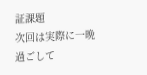証課題
次回は実際に一晩過ごして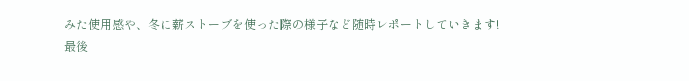みた使用感や、冬に薪ストーブを使った際の様子など随時レポートしていきます!
最後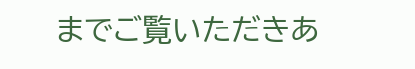までご覧いただきあ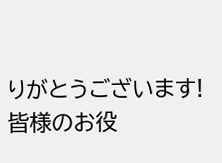りがとうございます!皆様のお役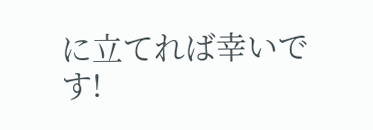に立てれば幸いです!